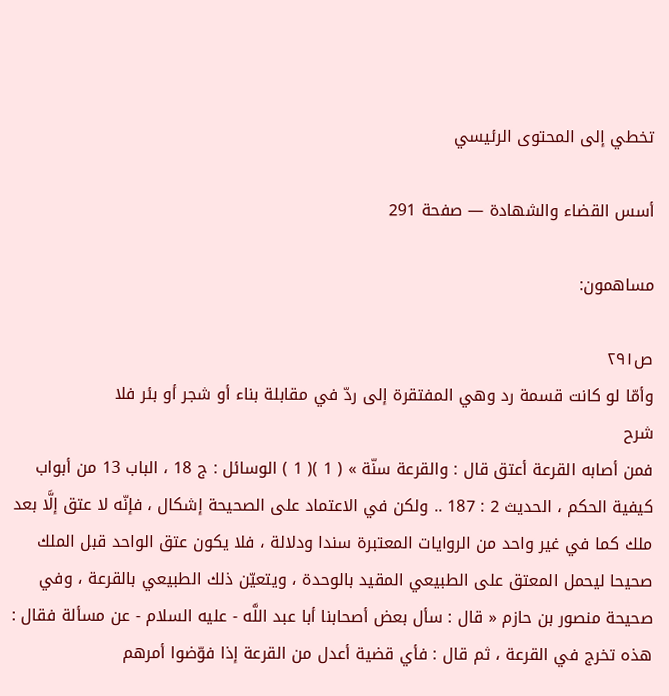تخطي إلى المحتوى الرئيسي

أسس القضاء والشهادة — صفحة 291

مساهمون:

ص٢٩١
وأمّا لو كانت قسمة رد وهي المفتقرة إلى ردّ في مقابلة بناء أو شجر أو بئر فلا
شرح
فمن أصابه القرعة أعتق قال : والقرعة سنّة » ( 1 )( 1 ) الوسائل : ج 18 ، الباب 13 من أبواب كيفية الحكم ، الحديث 2 : 187 .. ولكن في الاعتماد على الصحيحة إشكال ، فإنّه لا عتق إلَّا بعد ملك كما في غير واحد من الروايات المعتبرة سندا ودلالة ، فلا يكون عتق الواحد قبل الملك صحيحا ليحمل المعتق على الطبيعي المقيد بالوحدة ، ويتعيّن ذلك الطبيعي بالقرعة ، وفي صحيحة منصور بن حازم « قال : سأل بعض أصحابنا أبا عبد اللَّه - عليه السلام - عن مسألة فقال : هذه تخرج في القرعة ، ثم قال : فأي قضية أعدل من القرعة إذا فوّضوا أمرهم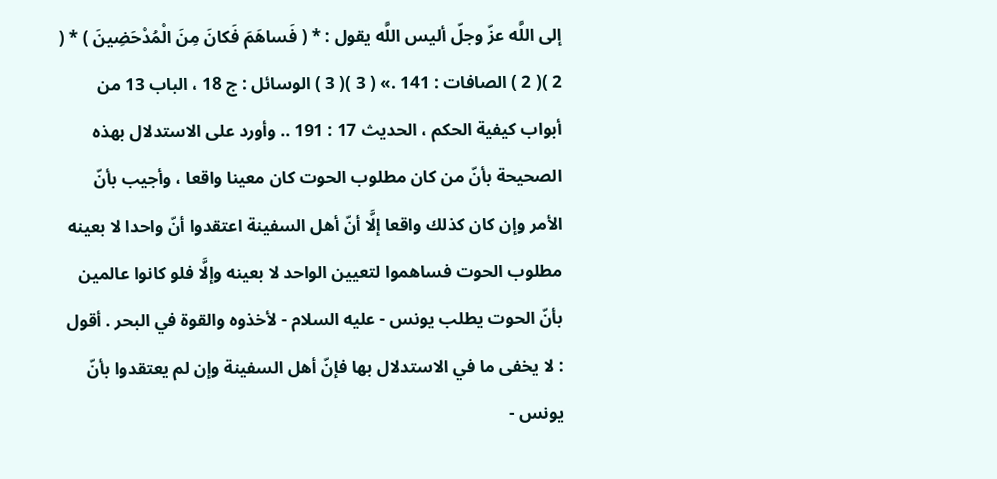إلى اللَّه عزّ وجلّ أليس اللَّه يقول : * ( فَساهَمَ فَكانَ مِنَ الْمُدْحَضِينَ ) * ( 2 )( 2 ) الصافات : 141 .» ( 3 )( 3 ) الوسائل : ج 18 ، الباب 13 من أبواب كيفية الحكم ، الحديث 17 : 191 .. وأورد على الاستدلال بهذه الصحيحة بأنّ من كان مطلوب الحوت كان معينا واقعا ، وأجيب بأنّ الأمر وإن كان كذلك واقعا إلَّا أنّ أهل السفينة اعتقدوا أنّ واحدا لا بعينه مطلوب الحوت فساهموا لتعيين الواحد لا بعينه وإلَّا فلو كانوا عالمين بأنّ الحوت يطلب يونس - عليه السلام - لأخذوه والقوة في البحر . أقول : لا يخفى ما في الاستدلال بها فإنّ أهل السفينة وإن لم يعتقدوا بأنّ يونس -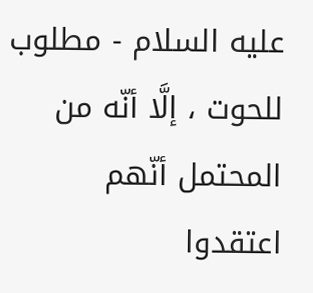عليه السلام - مطلوب للحوت ، إلَّا أنّه من المحتمل أنّهم اعتقدوا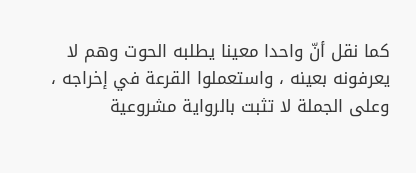كما نقل أنّ واحدا معينا يطلبه الحوت وهم لا يعرفونه بعينه ، واستعملوا القرعة في إخراجه ، وعلى الجملة لا تثبت بالرواية مشروعية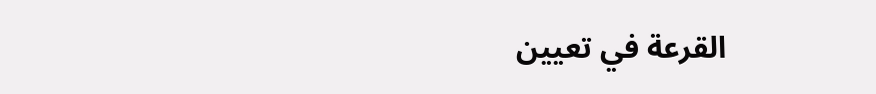القرعة في تعيين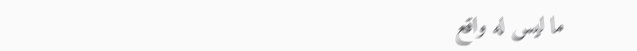ما ليس له واقع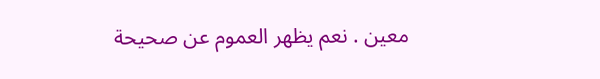معين . نعم يظهر العموم عن صحيحة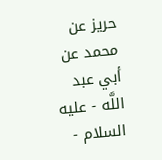حريز عن محمد عن أبي عبد اللَّه - عليه السلام -